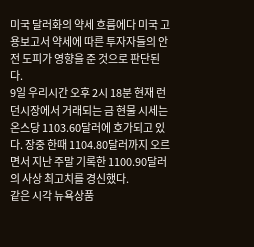미국 달러화의 약세 흐름에다 미국 고용보고서 약세에 따른 투자자들의 안전 도피가 영향을 준 것으로 판단된다.
9일 우리시간 오후 2시 18분 현재 런던시장에서 거래되는 금 현물 시세는 온스당 1103.60달러에 호가되고 있다. 장중 한때 1104.80달러까지 오르면서 지난 주말 기록한 1100.90달러의 사상 최고치를 경신했다.
같은 시각 뉴욕상품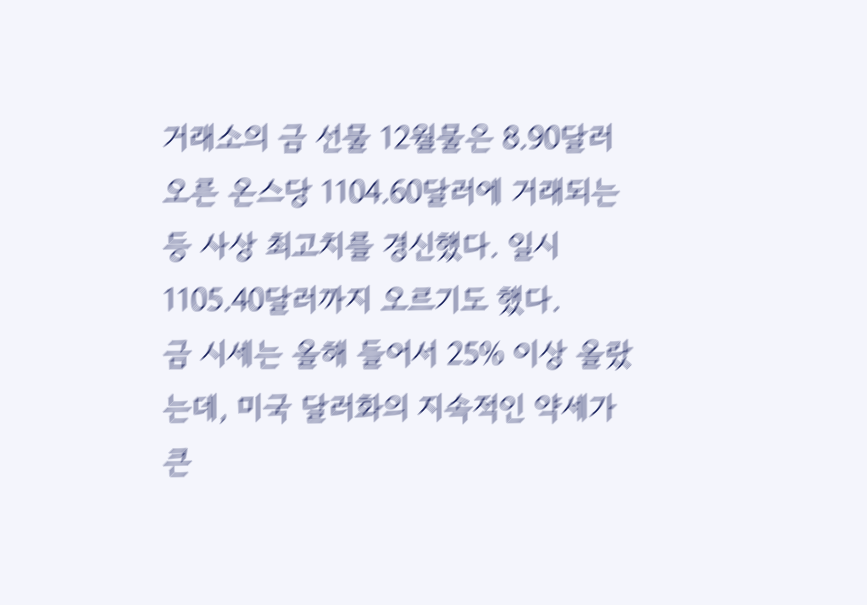거래소의 금 선물 12월물은 8.90달러 오른 온스당 1104.60달러에 거래되는 등 사상 최고치를 경신했다. 일시 1105.40달러까지 오르기도 했다.
금 시세는 올해 들어서 25% 이상 올랐는데, 미국 달러화의 지속적인 약세가 큰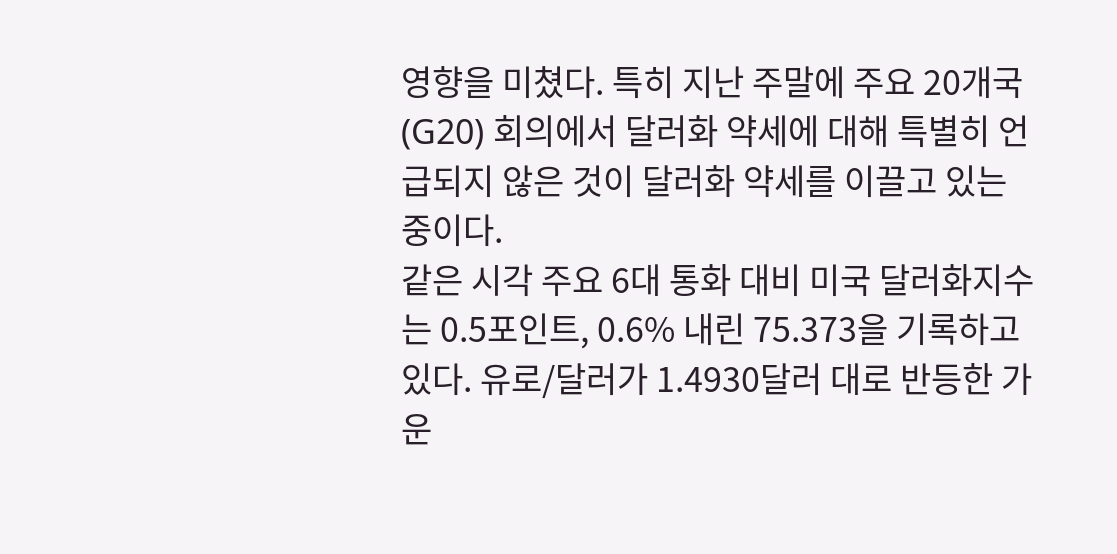영향을 미쳤다. 특히 지난 주말에 주요 20개국(G20) 회의에서 달러화 약세에 대해 특별히 언급되지 않은 것이 달러화 약세를 이끌고 있는 중이다.
같은 시각 주요 6대 통화 대비 미국 달러화지수는 0.5포인트, 0.6% 내린 75.373을 기록하고 있다. 유로/달러가 1.4930달러 대로 반등한 가운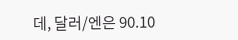데, 달러/엔은 90.10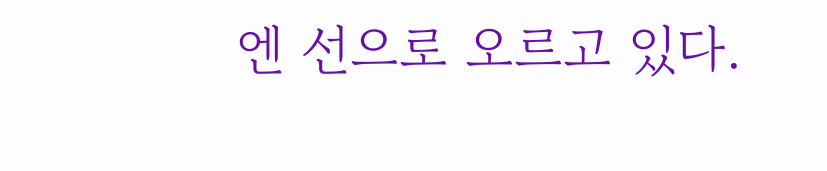엔 선으로 오르고 있다.